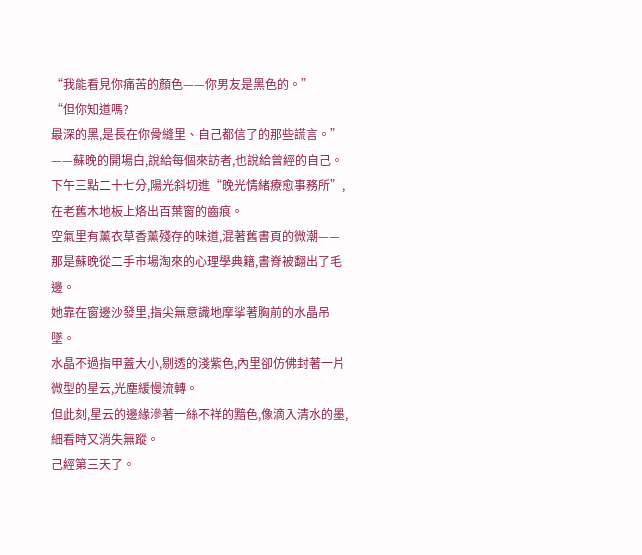“我能看見你痛苦的顏色——你男友是黑色的。”
“但你知道嗎?
最深的黑,是長在你骨縫里、自己都信了的那些謊言。”
——蘇晚的開場白,說給每個來訪者,也說給曾經的自己。
下午三點二十七分,陽光斜切進“晚光情緒療愈事務所”,在老舊木地板上烙出百葉窗的齒痕。
空氣里有薰衣草香薰殘存的味道,混著舊書頁的微潮——那是蘇晚從二手市場淘來的心理學典籍,書脊被翻出了毛邊。
她靠在窗邊沙發里,指尖無意識地摩挲著胸前的水晶吊墜。
水晶不過指甲蓋大小,剔透的淺紫色,內里卻仿佛封著一片微型的星云,光塵緩慢流轉。
但此刻,星云的邊緣滲著一絲不祥的黯色,像滴入清水的墨,細看時又消失無蹤。
己經第三天了。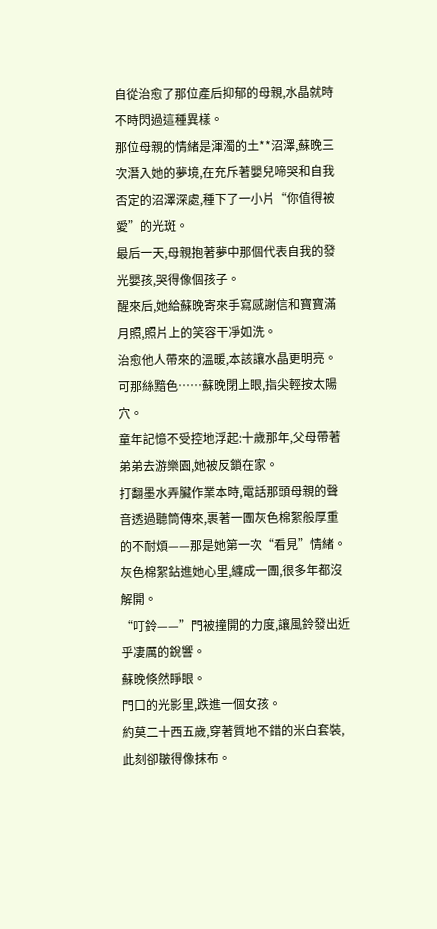自從治愈了那位產后抑郁的母親,水晶就時不時閃過這種異樣。
那位母親的情緒是渾濁的土**沼澤,蘇晚三次潛入她的夢境,在充斥著嬰兒啼哭和自我否定的沼澤深處,種下了一小片“你值得被愛”的光斑。
最后一天,母親抱著夢中那個代表自我的發光嬰孩,哭得像個孩子。
醒來后,她給蘇晚寄來手寫感謝信和寶寶滿月照,照片上的笑容干凈如洗。
治愈他人帶來的溫暖,本該讓水晶更明亮。
可那絲黯色……蘇晚閉上眼,指尖輕按太陽穴。
童年記憶不受控地浮起:十歲那年,父母帶著弟弟去游樂園,她被反鎖在家。
打翻墨水弄臟作業本時,電話那頭母親的聲音透過聽筒傳來,裹著一團灰色棉絮般厚重的不耐煩——那是她第一次“看見”情緒。
灰色棉絮鉆進她心里,纏成一團,很多年都沒解開。
“叮鈴——”門被撞開的力度,讓風鈴發出近乎凄厲的銳響。
蘇晚倏然睜眼。
門口的光影里,跌進一個女孩。
約莫二十西五歲,穿著質地不錯的米白套裝,此刻卻皺得像抹布。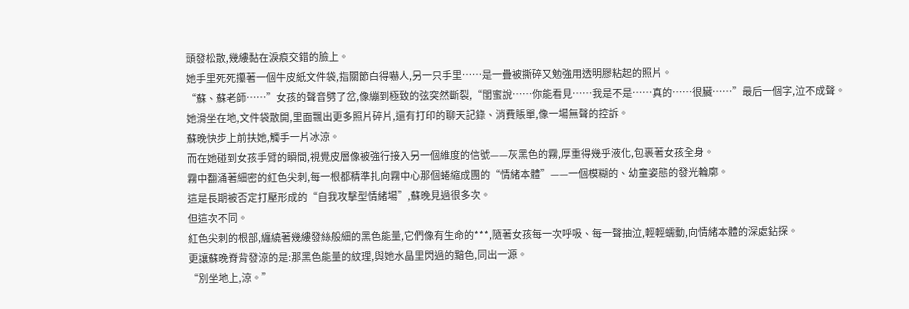頭發松散,幾縷黏在淚痕交錯的臉上。
她手里死死攥著一個牛皮紙文件袋,指關節白得嚇人,另一只手里……是一疊被撕碎又勉強用透明膠粘起的照片。
“蘇、蘇老師……”女孩的聲音劈了岔,像繃到極致的弦突然斷裂,“閨蜜說……你能看見……我是不是……真的……很臟……”最后一個字,泣不成聲。
她滑坐在地,文件袋散開,里面飄出更多照片碎片,還有打印的聊天記錄、消費賬單,像一場無聲的控訴。
蘇晚快步上前扶她,觸手一片冰涼。
而在她碰到女孩手臂的瞬間,視覺皮層像被強行接入另一個維度的信號——灰黑色的霧,厚重得幾乎液化,包裹著女孩全身。
霧中翻涌著細密的紅色尖刺,每一根都精準扎向霧中心那個蜷縮成團的“情緒本體”——一個模糊的、幼童姿態的發光輪廓。
這是長期被否定打壓形成的“自我攻擊型情緒場”,蘇晚見過很多次。
但這次不同。
紅色尖刺的根部,纏繞著幾縷發絲般細的黑色能量,它們像有生命的***,隨著女孩每一次呼吸、每一聲抽泣,輕輕蠕動,向情緒本體的深處鉆探。
更讓蘇晚脊背發涼的是:那黑色能量的紋理,與她水晶里閃過的黯色,同出一源。
“別坐地上,涼。”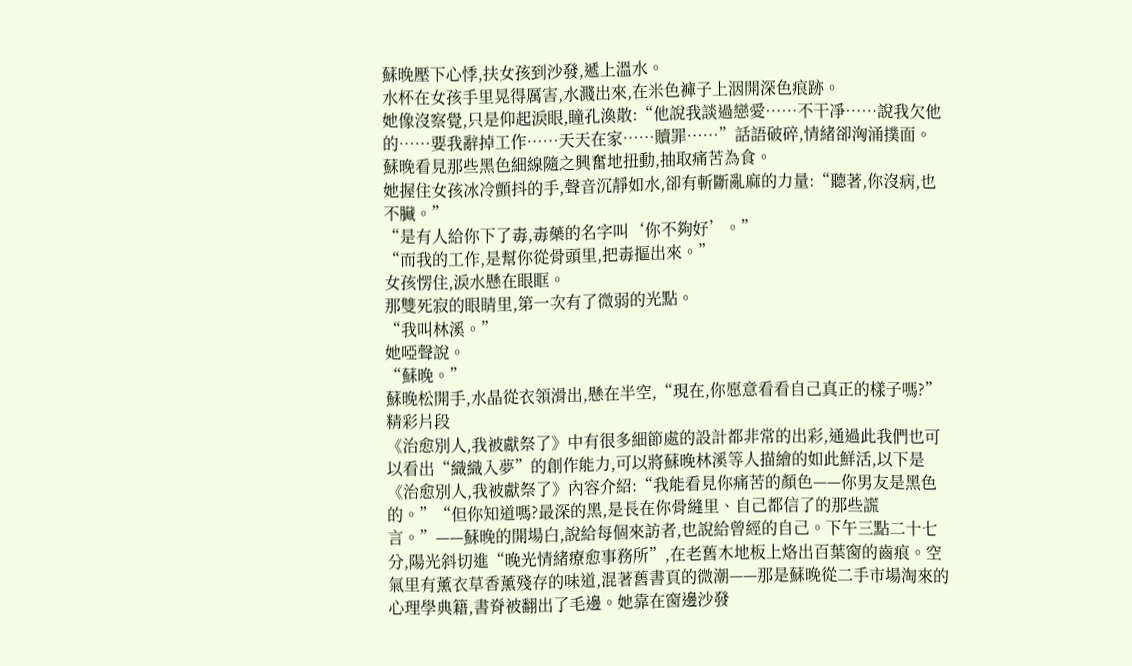蘇晚壓下心悸,扶女孩到沙發,遞上溫水。
水杯在女孩手里晃得厲害,水濺出來,在米色褲子上洇開深色痕跡。
她像沒察覺,只是仰起淚眼,瞳孔渙散:“他說我談過戀愛……不干凈……說我欠他的……要我辭掉工作……天天在家……贖罪……”話語破碎,情緒卻洶涌撲面。
蘇晚看見那些黑色細線隨之興奮地扭動,抽取痛苦為食。
她握住女孩冰冷顫抖的手,聲音沉靜如水,卻有斬斷亂麻的力量:“聽著,你沒病,也不臟。”
“是有人給你下了毒,毒藥的名字叫‘你不夠好’。”
“而我的工作,是幫你從骨頭里,把毒摳出來。”
女孩愣住,淚水懸在眼眶。
那雙死寂的眼睛里,第一次有了微弱的光點。
“我叫林溪。”
她啞聲說。
“蘇晚。”
蘇晚松開手,水晶從衣領滑出,懸在半空,“現在,你愿意看看自己真正的樣子嗎?”
精彩片段
《治愈別人,我被獻祭了》中有很多細節處的設計都非常的出彩,通過此我們也可以看出“織織入夢”的創作能力,可以將蘇晚林溪等人描繪的如此鮮活,以下是《治愈別人,我被獻祭了》內容介紹:“我能看見你痛苦的顏色——你男友是黑色的。”“但你知道嗎?最深的黑,是長在你骨縫里、自己都信了的那些謊言。”——蘇晚的開場白,說給每個來訪者,也說給曾經的自己。下午三點二十七分,陽光斜切進“晚光情緒療愈事務所”,在老舊木地板上烙出百葉窗的齒痕。空氣里有薰衣草香薰殘存的味道,混著舊書頁的微潮——那是蘇晚從二手市場淘來的心理學典籍,書脊被翻出了毛邊。她靠在窗邊沙發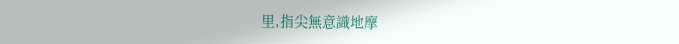里,指尖無意識地摩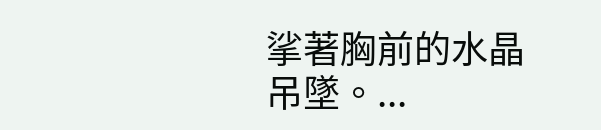挲著胸前的水晶吊墜。...